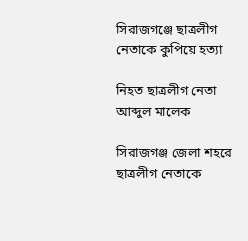সিরাজগঞ্জে ছাত্রলীগ নেতাকে কুপিয়ে হত্যা

নিহত ছাত্রলীগ নেতা আব্দুল মালেক

সিরাজগঞ্জ জেলা শহরে ছাত্রলীগ নেতাকে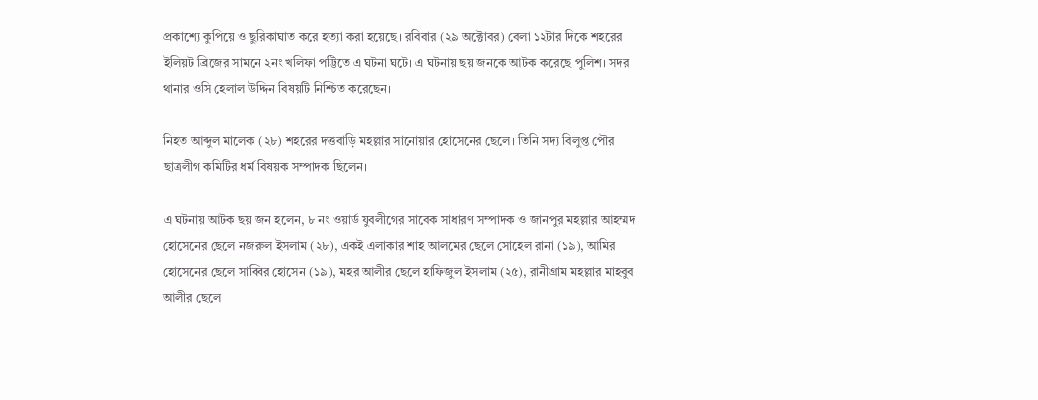প্রকাশ্যে কুপিয়ে ও ছুরিকাঘাত করে হত্যা করা হয়েছে। রবিবার (২৯ অক্টোবর) বেলা ১২টার দিকে শহরের ইলিয়ট ব্রিজের সামনে ২নং খলিফা পট্টিতে এ ঘটনা ঘটে। এ ঘটনায় ছয় জনকে আটক করেছে পুলিশ। সদর থানার ওসি হেলাল উদ্দিন বিষয়টি নিশ্চিত করেছেন।

নিহত আব্দুল মালেক (২৮) শহরের দত্তবাড়ি মহল্লার সানোয়ার হোসেনের ছেলে। তিনি সদ্য বিলুপ্ত পৌর ছাত্রলীগ কমিটির ধর্ম বিষয়ক সম্পাদক ছিলেন।

এ ঘটনায় আটক ছয় জন হলেন, ৮ নং ওয়ার্ড যুবলীগের সাবেক সাধারণ সম্পাদক ও জানপুর মহল্লার আহম্মদ হোসেনের ছেলে নজরুল ইসলাম (২৮), একই এলাকার শাহ আলমের ছেলে সোহেল রানা (১৯), আমির হোসেনের ছেলে সাব্বির হোসেন (১৯), মহর আলীর ছেলে হাফিজুল ইসলাম (২৫), রানীগ্রাম মহল্লার মাহবুব আলীর ছেলে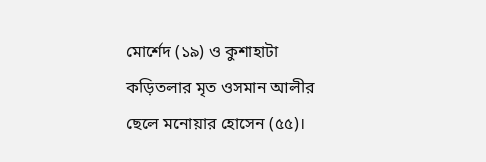মোর্শেদ (১৯) ও কুশাহাটা কড়িতলার মৃত ওসমান আলীর ছেলে মনোয়ার হোসেন (৫৫)।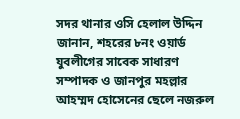সদর থানার ওসি হেলাল উদ্দিন জানান, শহরের ৮নং ওয়ার্ড যুবলীগের সাবেক সাধারণ সম্পাদক ও জানপুর মহল্লার আহম্মদ হোসেনের ছেলে নজরুল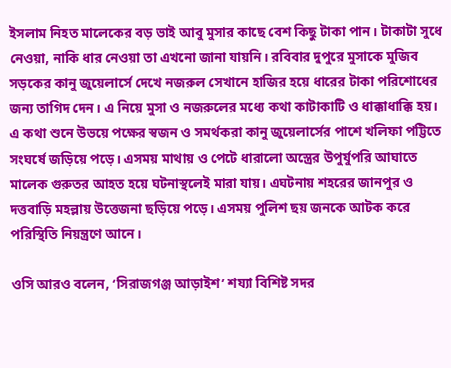ইসলাম নিহত মালেকের বড় ভাই আবু মুসার কাছে বেশ কিছু টাকা পান। টাকাটা সুধে নেওয়া, নাকি ধার নেওয়া তা এখনো জানা যায়নি। রবিবার দুপুরে মুসাকে মুজিব সড়কের কানু জুয়েলার্সে দেখে নজরুল সেখানে হাজির হয়ে ধারের টাকা পরিশোধের জন্য তাগিদ দেন। এ নিয়ে মুসা ও নজরুলের মধ্যে কথা কাটাকাটি ও ধাক্কাধাক্কি হয়। এ কথা শুনে উভয়ে পক্ষের স্বজন ও সমর্থকরা কানু জুয়েলার্সের পাশে খলিফা পট্টিতে সংঘর্ষে জড়িয়ে পড়ে। এসময় মাথায় ও পেটে ধারালো অস্ত্রের উপুর্যুপরি আঘাতে মালেক গুরুতর আহত হয়ে ঘটনাস্থলেই মারা যায়। এঘটনায় শহরের জানপুর ও দত্তবাড়ি মহল্লায় উত্তেজনা ছড়িয়ে পড়ে। এসময় পুলিশ ছয় জনকে আটক করে পরিস্থিতি নিয়ন্ত্রণে আনে।

ওসি আরও বলেন, ‘সিরাজগঞ্জ আড়াইশ’ শয্যা বিশিষ্ট সদর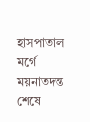হাসপাতাল মর্গে ময়নাতদন্ত শেষে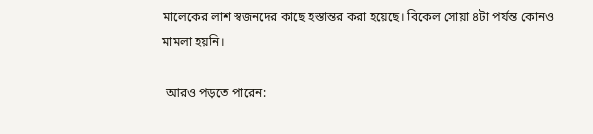মালেকের লাশ স্বজনদের কাছে হস্তান্তর করা হয়েছে। বিকেল সোয়া ৪টা পর্যন্ত কোনও মামলা হয়নি।

 আরও পড়তে পারেন: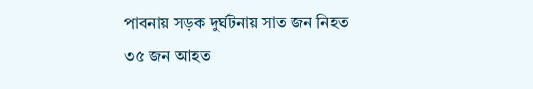পাবনায় সড়ক দুর্ঘটনায় সাত জন নিহত ৩৫ জন আহত